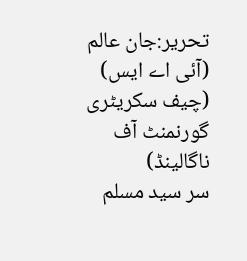تحریر:جان عالم (آئی اے ایس)
(چیف سکریٹری گورنمنٹ آف ناگالینڈ)
سر سید مسلم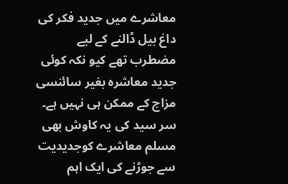معاشرے میں جدید فکر کی داغ بیل ڈالنے کے لیے مضطرب تھے کیو نکہ کوئی جدید معاشرہ بغیر سائنسی مزاج کے ممکن ہی نہیں ہے۔ سر سید کی یہ کاوش بھی مسلم معاشرے کوجدیدیت سے جوڑنے کی ایک اہم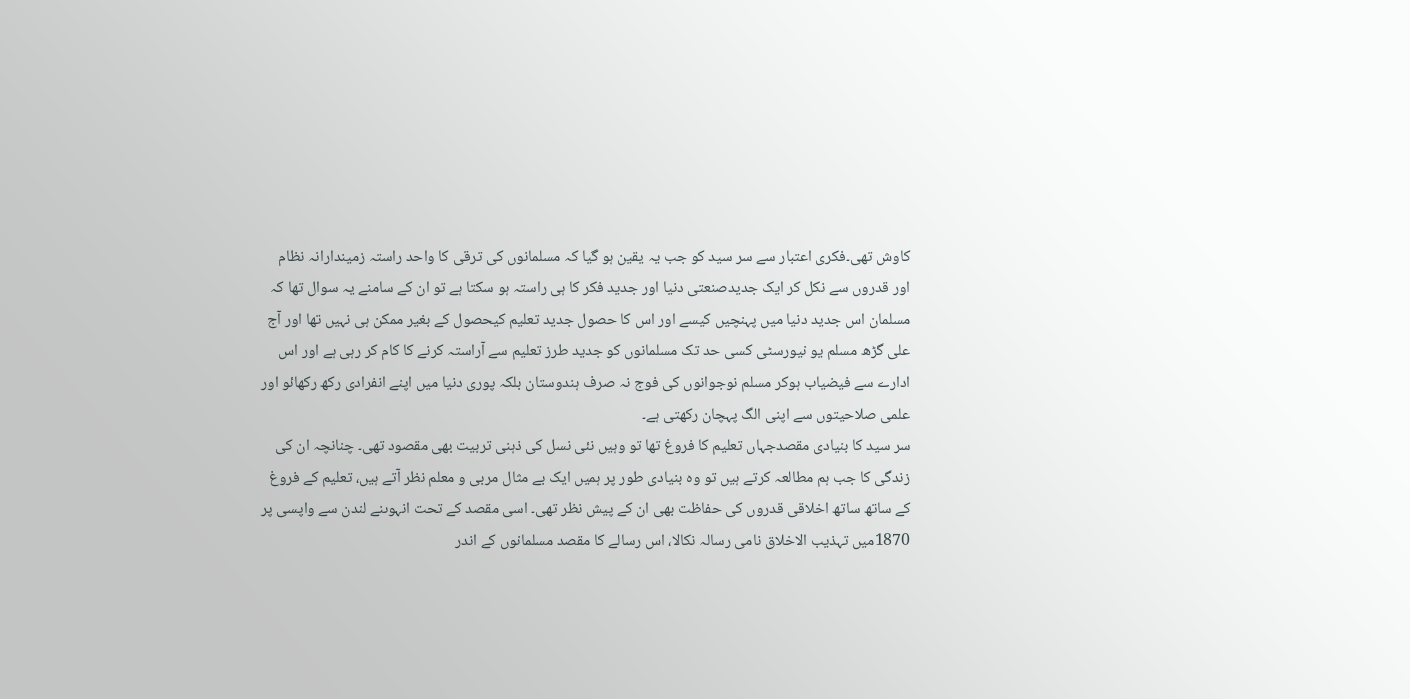کاوش تھی۔فکری اعتبار سے سر سید کو جب یہ یقین ہو گیا کہ مسلمانوں کی ترقی کا واحد راستہ زمیندارانہ نظام اور قدروں سے نکل کر ایک جدیدصنعتی دنیا اور جدید فکر کا ہی راستہ ہو سکتا ہے تو ان کے سامنے یہ سوال تھا کہ مسلمان اس جدید دنیا میں پہنچیں کیسے اور اس کا حصول جدید تعلیم کیحصول کے بغیر ممکن ہی نہیں تھا اور آج علی گڑھ مسلم یو نیورسٹی کسی حد تک مسلمانوں کو جدید طرز تعلیم سے آراستہ کرنے کا کام کر رہی ہے اور اس ادارے سے فیضیاب ہوکر مسلم نوجوانوں کی فوج نہ صرف ہندوستان بلکہ پوری دنیا میں اپنے انفرادی رکھ رکھائو اور علمی صلاحیتوں سے اپنی الگ پہچان رکھتی ہے۔
سر سید کا بنیادی مقصدجہاں تعلیم کا فروغ تھا تو وہیں نئی نسل کی ذہنی تربیت بھی مقصود تھی۔ چنانچہ ان کی زندگی کا جب ہم مطالعہ کرتے ہیں تو وہ بنیادی طور پر ہمیں ایک بے مثال مربی و معلم نظر آتے ہیں، تعلیم کے فروغ کے ساتھ ساتھ اخلاقی قدروں کی حفاظت بھی ان کے پیش نظر تھی۔ اسی مقصد کے تحت انہوںنے لندن سے واپسی پر 1870میں تہذیب الاخلاق نامی رسالہ نکالا، اس رسالے کا مقصد مسلمانوں کے اندر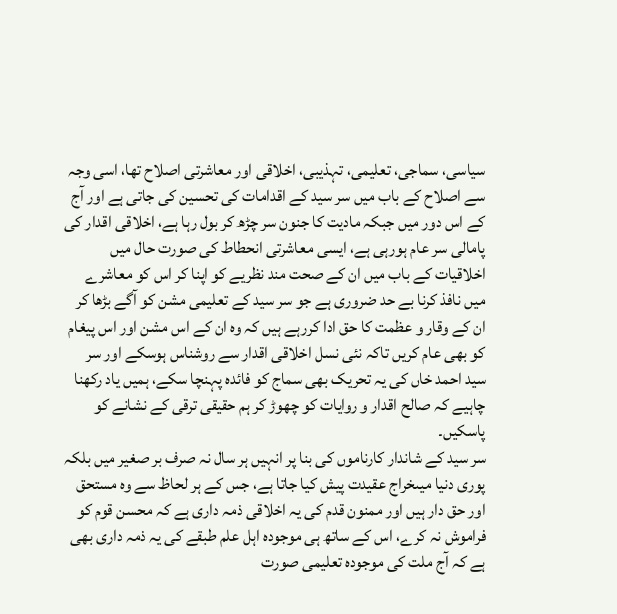سیاسی، سماجی، تعلیمی، تہذیبی، اخلاقی اور معاشرتی اصلاح تھا، اسی وجہ سے اصلاح کے باب میں سر سید کے اقدامات کی تحسین کی جاتی ہے اور آج کے اس دور میں جبکہ مادیت کا جنون سر چڑھ کر بول رہا ہے، اخلاقی اقدار کی پامالی سر عام ہورہی ہے، ایسی معاشرتی انحطاط کی صورت حال میں اخلاقیات کے باب میں ان کے صحت مند نظریے کو اپنا کر اس کو معاشرے میں نافذ کرنا بے حد ضروری ہے جو سر سید کے تعلیمی مشن کو آگے بڑھا کر ان کے وقار و عظمت کا حق ادا کررہے ہیں کہ وہ ان کے اس مشن اور اس پیغام کو بھی عام کریں تاکہ نئی نسل اخلاقی اقدار سے روشناس ہوسکے اور سر سید احمد خاں کی یہ تحریک بھی سماج کو فائدہ پہنچا سکے، ہمیں یاد رکھنا چاہیے کہ صالح اقدار و روایات کو چھوڑ کر ہم حقیقی ترقی کے نشانے کو پاسکیں۔
سر سید کے شاندار کارناموں کی بنا پر انہیں ہر سال نہ صرف بر صغیر میں بلکہ پوری دنیا میںخراج عقیدت پیش کیا جاتا ہے، جس کے ہر لحاظ سے وہ مستحق اور حق دار ہیں اور ممنون قدم کی یہ اخلاقی ذمہ داری ہے کہ محسن قوم کو فراموش نہ کرے، اس کے ساتھ ہی موجودہ اہل علم طبقے کی یہ ذمہ داری بھی ہے کہ آج ملت کی موجودہ تعلیمی صورت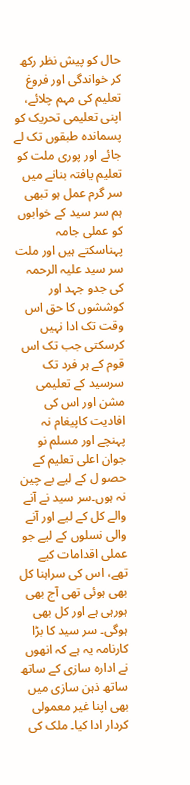حال کو پیش نظر رکھ کر خواندگی اور فروغ تعلیم کی مہم چلائے، اپنی تعلیمی تحریک کو پسماندہ طبقوں تک لے جائے اور پوری ملت کو تعلیم یافتہ بنانے میں سر گرم عمل ہو تبھی ہم سر سید کے خوابوں کو عملی جامہ پہناسکتے ہیں اور ملت سر سید علیہ الرحمہ کی جدو جہد اور کوششوں کا حق اس وقت تک ادا نہیں کرسکتی جب تک اس قوم کے ہر فرد تک سرسید کے تعلیمی مشن اور اس کی افادیت کاپیغام نہ پہنچے اور مسلم نو جوان اعلی تعلیم کے حصو ل کے لیے بے چین نہ ہوں۔سر سید نے آنے والے کل کے لیے اور آنے والی نسلوں کے لیے جو عملی اقدامات کیے تھے، اس کی سراہنا کل بھی ہوئی تھی آج بھی ہورہی ہے اور کل بھی ہوگی۔ سر سید کا بڑا کارنامہ یہ ہے کہ انھوں نے ادارہ سازی کے ساتھ ساتھ ذہن سازی میں بھی اپنا غیر معمولی کردار ادا کیا۔ ملک کی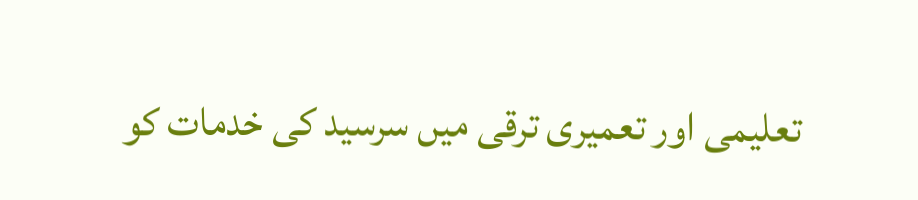تعلیمی اور تعمیری ترقی میں سرسید کی خدمات کو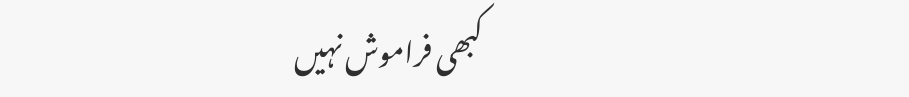کبھی فراموش نہیں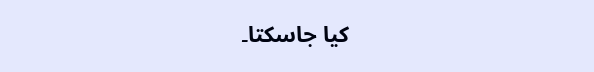کیا جاسکتا۔